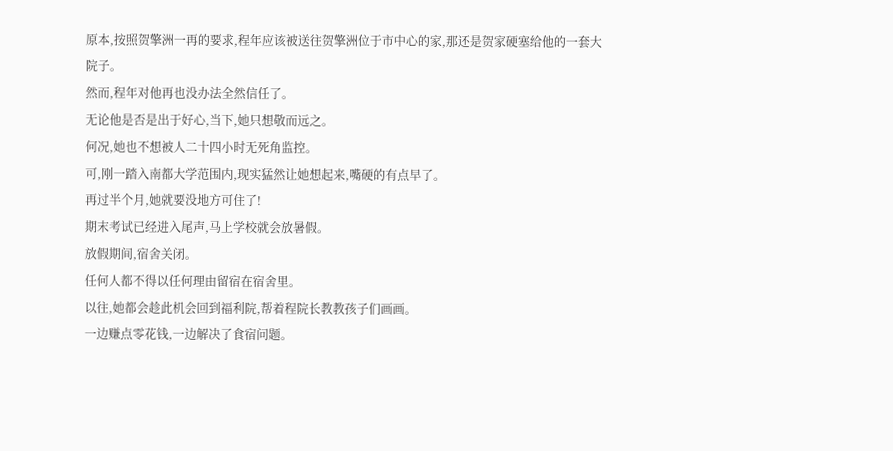原本,按照贺擎洲一再的要求,程年应该被送往贺擎洲位于市中心的家,那还是贺家硬塞给他的一套大院子。
然而,程年对他再也没办法全然信任了。
无论他是否是出于好心,当下,她只想敬而远之。
何况,她也不想被人二十四小时无死角监控。
可,刚一踏入南都大学范围内,现实猛然让她想起来,嘴硬的有点早了。
再过半个月,她就要没地方可住了!
期末考试已经进入尾声,马上学校就会放暑假。
放假期间,宿舍关闭。
任何人都不得以任何理由留宿在宿舍里。
以往,她都会趁此机会回到福利院,帮着程院长教教孩子们画画。
一边赚点零花钱,一边解决了食宿问题。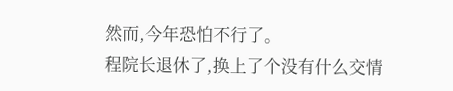然而,今年恐怕不行了。
程院长退休了,换上了个没有什么交情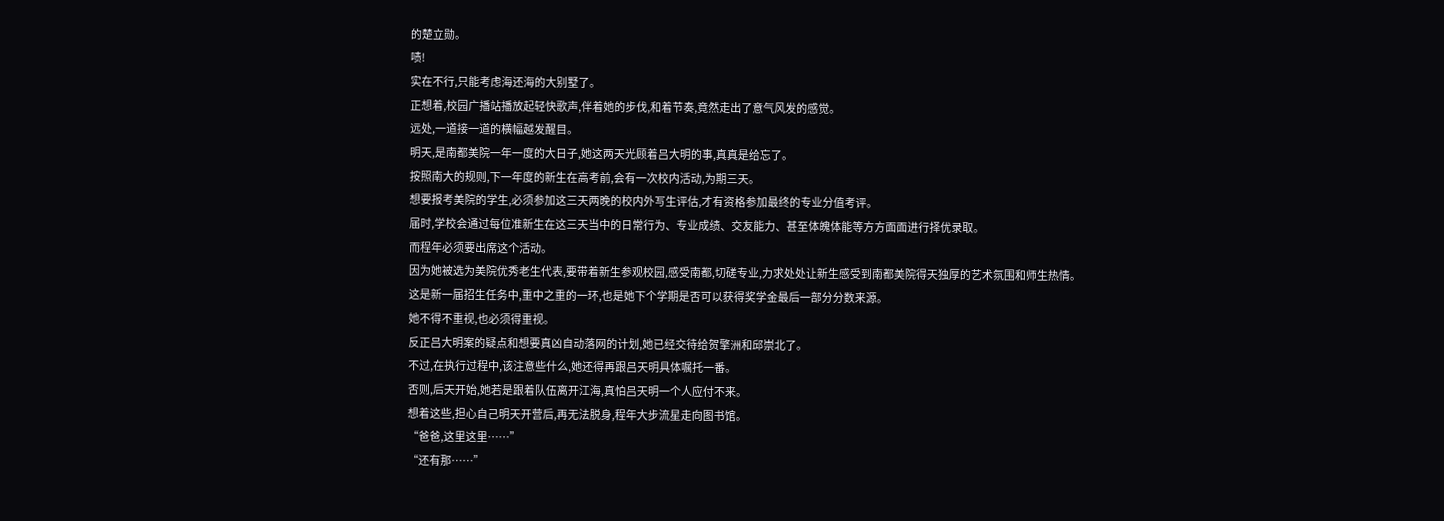的楚立勋。
啧!
实在不行,只能考虑海还海的大别墅了。
正想着,校园广播站播放起轻快歌声,伴着她的步伐,和着节奏,竟然走出了意气风发的感觉。
远处,一道接一道的横幅越发醒目。
明天,是南都美院一年一度的大日子,她这两天光顾着吕大明的事,真真是给忘了。
按照南大的规则,下一年度的新生在高考前,会有一次校内活动,为期三天。
想要报考美院的学生,必须参加这三天两晚的校内外写生评估,才有资格参加最终的专业分值考评。
届时,学校会通过每位准新生在这三天当中的日常行为、专业成绩、交友能力、甚至体魄体能等方方面面进行择优录取。
而程年必须要出席这个活动。
因为她被选为美院优秀老生代表,要带着新生参观校园,感受南都,切磋专业,力求处处让新生感受到南都美院得天独厚的艺术氛围和师生热情。
这是新一届招生任务中,重中之重的一环,也是她下个学期是否可以获得奖学金最后一部分分数来源。
她不得不重视,也必须得重视。
反正吕大明案的疑点和想要真凶自动落网的计划,她已经交待给贺擎洲和邱崇北了。
不过,在执行过程中,该注意些什么,她还得再跟吕天明具体嘱托一番。
否则,后天开始,她若是跟着队伍离开江海,真怕吕天明一个人应付不来。
想着这些,担心自己明天开营后,再无法脱身,程年大步流星走向图书馆。
“爸爸,这里这里……”
“还有那……”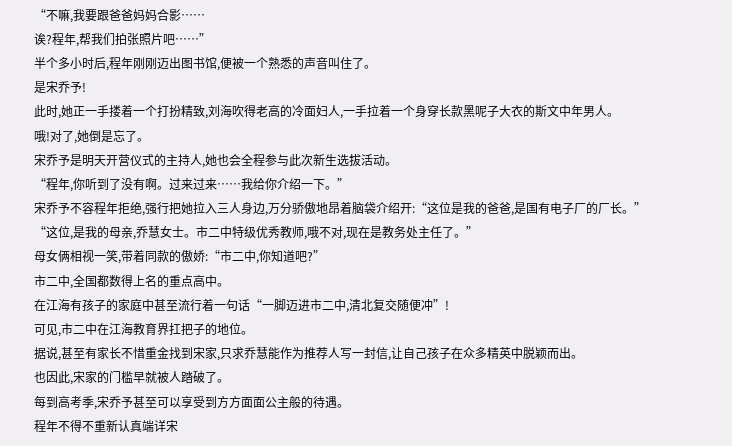“不嘛,我要跟爸爸妈妈合影……
诶?程年,帮我们拍张照片吧……”
半个多小时后,程年刚刚迈出图书馆,便被一个熟悉的声音叫住了。
是宋乔予!
此时,她正一手搂着一个打扮精致,刘海吹得老高的冷面妇人,一手拉着一个身穿长款黑呢子大衣的斯文中年男人。
哦!对了,她倒是忘了。
宋乔予是明天开营仪式的主持人,她也会全程参与此次新生选拔活动。
“程年,你听到了没有啊。过来过来……我给你介绍一下。”
宋乔予不容程年拒绝,强行把她拉入三人身边,万分骄傲地昂着脑袋介绍开:“这位是我的爸爸,是国有电子厂的厂长。”
“这位,是我的母亲,乔慧女士。市二中特级优秀教师,哦不对,现在是教务处主任了。”
母女俩相视一笑,带着同款的傲娇:“市二中,你知道吧?”
市二中,全国都数得上名的重点高中。
在江海有孩子的家庭中甚至流行着一句话“一脚迈进市二中,清北复交随便冲”!
可见,市二中在江海教育界扛把子的地位。
据说,甚至有家长不惜重金找到宋家,只求乔慧能作为推荐人写一封信,让自己孩子在众多精英中脱颖而出。
也因此,宋家的门槛早就被人踏破了。
每到高考季,宋乔予甚至可以享受到方方面面公主般的待遇。
程年不得不重新认真端详宋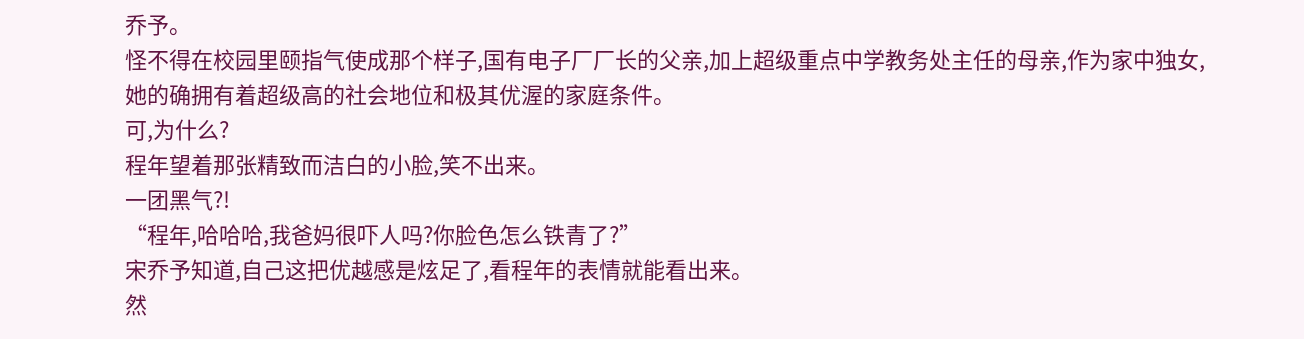乔予。
怪不得在校园里颐指气使成那个样子,国有电子厂厂长的父亲,加上超级重点中学教务处主任的母亲,作为家中独女,她的确拥有着超级高的社会地位和极其优渥的家庭条件。
可,为什么?
程年望着那张精致而洁白的小脸,笑不出来。
一团黑气?!
“程年,哈哈哈,我爸妈很吓人吗?你脸色怎么铁青了?”
宋乔予知道,自己这把优越感是炫足了,看程年的表情就能看出来。
然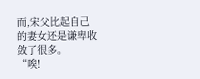而,宋父比起自己的妻女还是谦卑收敛了很多。
“唉!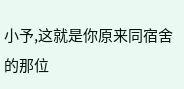小予,这就是你原来同宿舍的那位